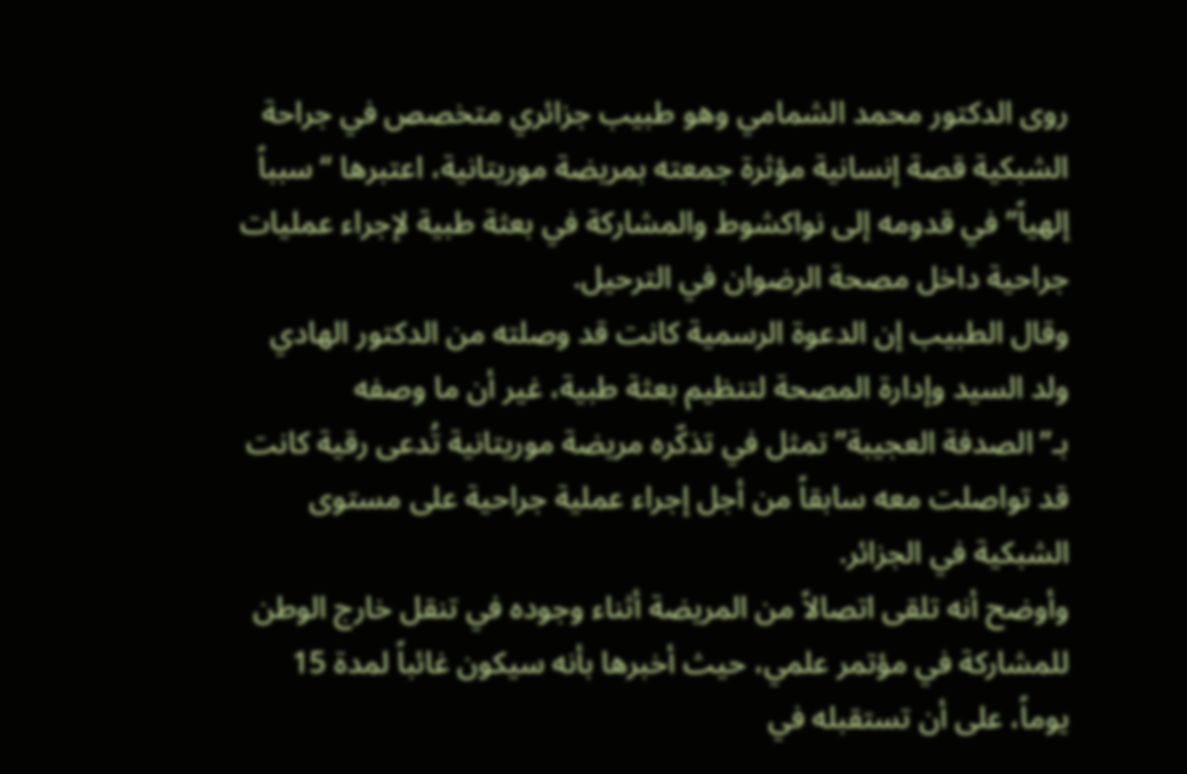روى الدكتور محمد الشمامي وهو طبيب جزائري متخصص في جراحة الشبكية قصة إنسانية مؤثرة جمعته بمريضة موريتانية، اعتبرها “سبباً إلهياً” في قدومه إلى نواكشوط والمشاركة في بعثة طبية لإجراء عمليات جراحية داخل مصحة الرضوان في الترحيل.
وقال الطبيب إن الدعوة الرسمية كانت قد وصلته من الدكتور الهادي ولد السيد وإدارة المصحة لتنظيم بعثة طبية، غير أن ما وصفه بـ”الصدفة العجيبة” تمثل في تذكّره مريضة موريتانية تُدعى رقية كانت قد تواصلت معه سابقاً من أجل إجراء عملية جراحية على مستوى الشبكية في الجزائر.
وأوضح أنه تلقى اتصالاً من المريضة أثناء وجوده في تنقل خارج الوطن للمشاركة في مؤتمر علمي، حيث أخبرها بأنه سيكون غائباً لمدة 15 يوماً، على أن تستقبله في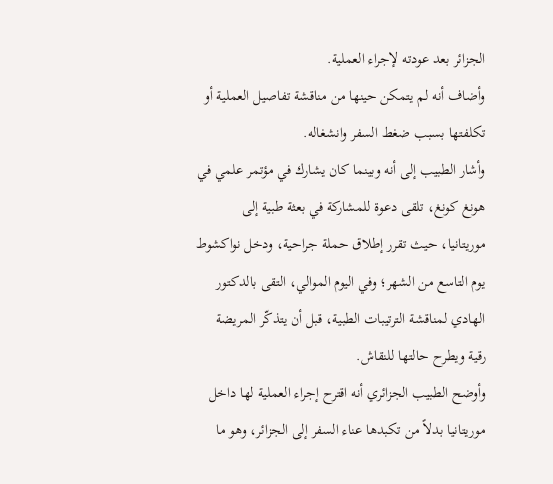الجزائر بعد عودته لإجراء العملية.
وأضاف أنه لم يتمكن حينها من مناقشة تفاصيل العملية أو تكلفتها بسبب ضغط السفر وانشغاله.
وأشار الطبيب إلى أنه وبينما كان يشارك في مؤتمر علمي في هونغ كونغ، تلقى دعوة للمشاركة في بعثة طبية إلى موريتانيا، حيث تقرر إطلاق حملة جراحية، ودخل نواكشوط يوم التاسع من الشهر؛ وفي اليوم الموالي، التقى بالدكتور الهادي لمناقشة الترتيبات الطبية، قبل أن يتذكّر المريضة رقية ويطرح حالتها للنقاش.
وأوضح الطبيب الجزائري أنه اقترح إجراء العملية لها داخل موريتانيا بدلاً من تكبدها عناء السفر إلى الجزائر، وهو ما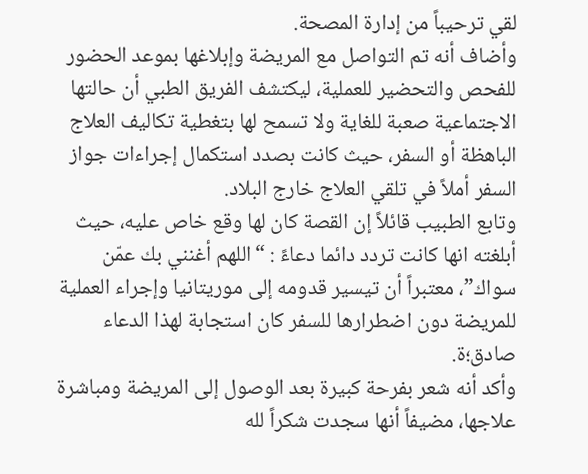لقي ترحيباً من إدارة المصحة.
وأضاف أنه تم التواصل مع المريضة وإبلاغها بموعد الحضور للفحص والتحضير للعملية، ليكتشف الفريق الطبي أن حالتها الاجتماعية صعبة للغاية ولا تسمح لها بتغطية تكاليف العلاج الباهظة أو السفر، حيث كانت بصدد استكمال إجراءات جواز السفر أملاً في تلقي العلاج خارج البلاد.
وتابع الطبيب قائلاً إن القصة كان لها وقع خاص عليه، حيث أبلغته انها كانت تردد دائما دعاءً : “اللهم أغنني بك عمّن سواك”، معتبراً أن تيسير قدومه إلى موريتانيا وإجراء العملية للمريضة دون اضطرارها للسفر كان استجابة لهذا الدعاء صادق؛ة.
وأكد أنه شعر بفرحة كبيرة بعد الوصول إلى المريضة ومباشرة علاجها، مضيفاً أنها سجدت شكراً لله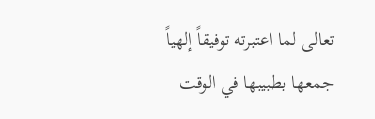تعالى لما اعتبرته توفيقاً إلهياً جمعها بطبيبها في الوقت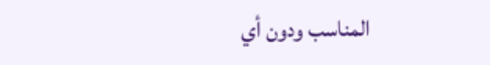المناسب ودون أي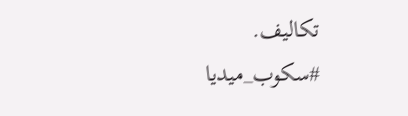تكاليف.
#سكوب_ميديا